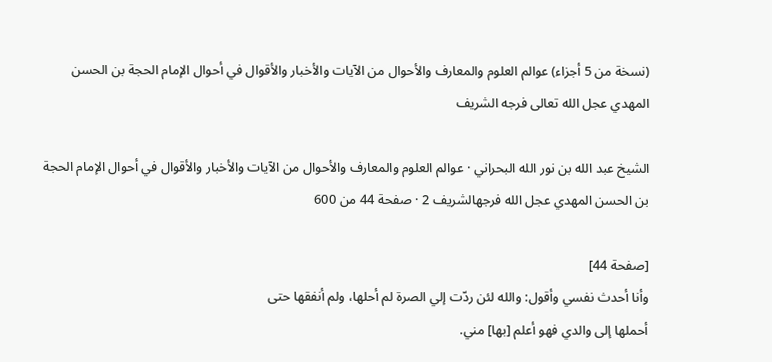(نسخة من 5 أجزاء) عوالم العلوم والمعارف والأحوال من الآيات والأخبار والأقوال في أحوال الإمام الحجة بن الحسن المهدي عجل الله تعالى فرجه الشريف

الشيخ عبد الله بن نور الله البحراني · عوالم العلوم والمعارف والأحوال من الآيات والأخبار والأقوال في أحوال الإمام الحجة بن الحسن المهدي عجل الله فرجهالشريف 2 · صفحة 44 من 600

[صفحة 44]
وأنا أحدث نفسي وأقول: والله لئن ردّت إلي الصرة لم أحلها، ولم أنفقها حتى
أحملها إلى والدي فهو أعلم [بها] مني.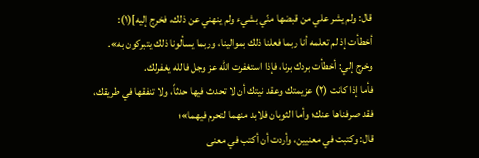قال: ولم يشر علي من قبضها منّي بشيء ولم ينهني عن ذلك، فخرج إليه](١):
أخطأت إذ لم تعلمه أنا ربما فعلنا ذلك بموالينا، وربما يسألونا ذلك يتبركون به».
وخرج إلي: أخطأت بردك برنا، فإذا استغفرت الله عز وجل فالله يغفرلك.
فأما إذا كانت (۲) عزيمتك وعقد نيتك أن لا تحدث فيها حدثاً، ولا تنفقها في طريقك،
فقد صرفناها عنك؛ وأما الثوبان فلابد منهما لتحرم فيهما»؛
قال: وكتبت في معنيين، وأردت أن أكتب في معنى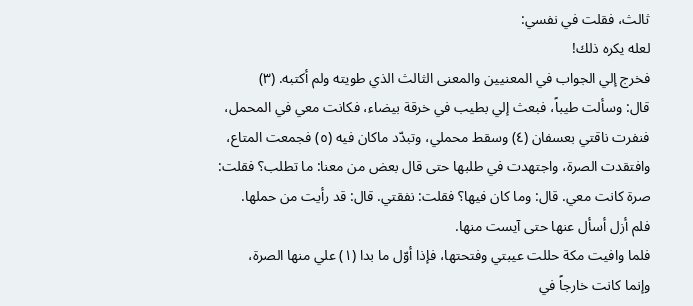ثالث، فقلت في نفسي:
لعله يكره ذلك!
فخرج إلي الجواب في المعنيين والمعنى الثالث الذي طويته ولم أكتبه. (۳)
قال: وسألت طيباً، فبعث إلي بطيب في خرقة بيضاء، فكانت معي في المحمل،
فنفرت ناقتي بعسفان (٤) وسقط محملي، وتبدّد ماكان فيه (٥) فجمعت المتاع،
وافتقدت الصرة، واجتهدت في طلبها حتى قال بعض من معنا: ما تطلب؟ فقلت:
صرة كانت معي. قال: وما كان فيها؟ فقلت: نفقتي. قال: قد رأيت من حملها.
فلم أزل أسأل عنها حتى آيست منها.
فلما وافيت مكة حللت عيبتي وفتحتها، فإذا أوّل ما بدا (١) علي منها الصرة،
وإنما كانت خارجاً في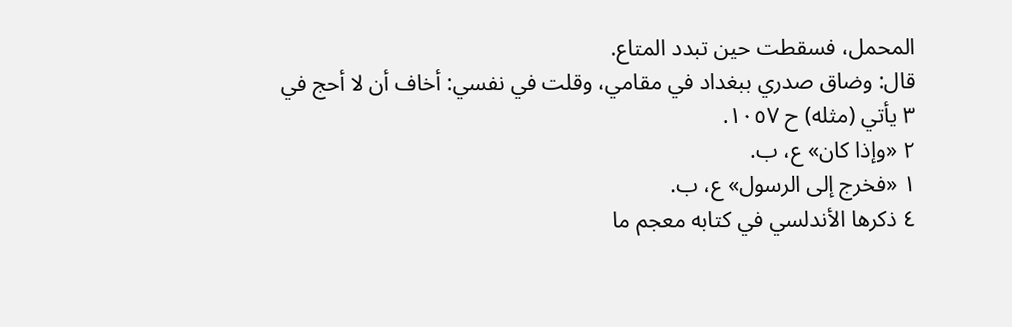المحمل، فسقطت حين تبدد المتاع.
قال: وضاق صدري ببغداد في مقامي، وقلت في نفسي: أخاف أن لا أحج في
٣ يأتي (مثله) ح ١٠٥٧.
۲ «وإذا كان» ع، ب.
۱ «فخرج إلى الرسول» ع، ب.
٤ ذكرها الأندلسي في كتابه معجم ما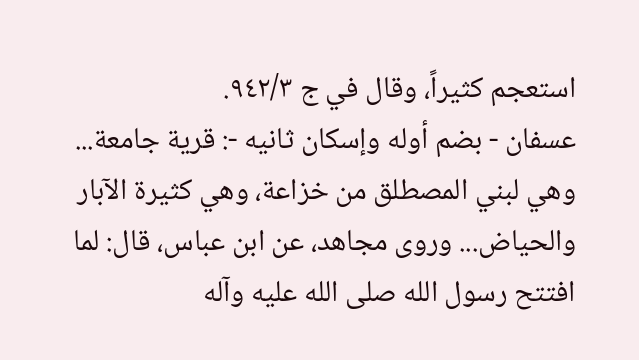استعجم كثيراً، وقال في ج ٩٤٢/٣.
عسفان - بضم أوله وإسكان ثانيه -: قرية جامعة... وهي لبني المصطلق من خزاعة، وهي كثيرة الآبار
والحياض... وروى مجاهد، عن ابن عباس، قال: لما افتتح رسول الله صلى الله عليه وآله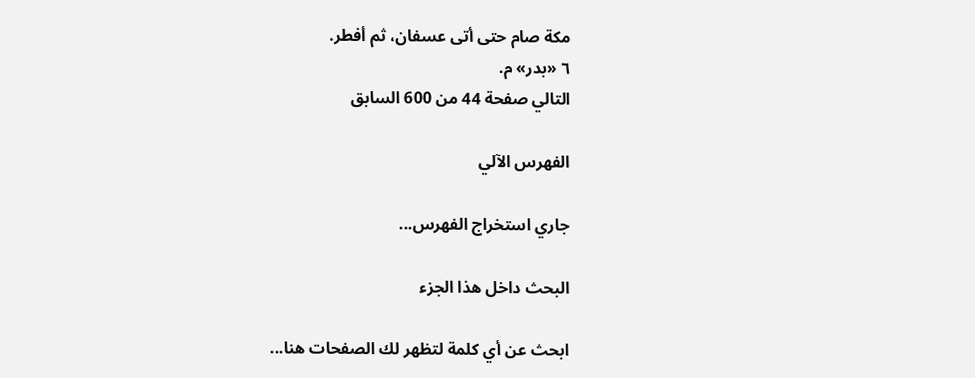مكة صام حتى أتى عسفان، ثم أفطر.
٦ «بدر» م.
التالي صفحة 44 من 600 السابق

الفهرس الآلي

جاري استخراج الفهرس...

البحث داخل هذا الجزء

ابحث عن أي كلمة لتظهر لك الصفحات هنا...